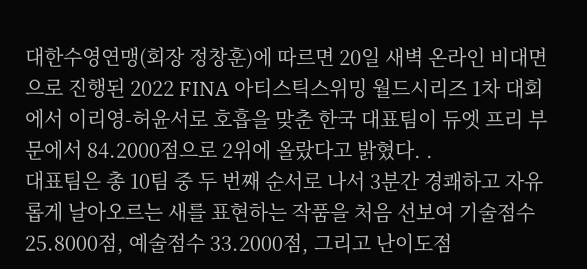대한수영연맹(회장 정창훈)에 따르면 20일 새벽 온라인 비대면으로 진행된 2022 FINA 아티스틱스위밍 월드시리즈 1차 대회에서 이리영-허윤서로 호흡을 맞춘 한국 대표팀이 듀엣 프리 부문에서 84.2000점으로 2위에 올랐다고 밝혔다. .
대표팀은 총 10팀 중 두 번째 순서로 나서 3분간 경쾌하고 자유롭게 날아오르는 새를 표현하는 작품을 처음 선보여 기술점수 25.8000점, 예술점수 33.2000점, 그리고 난이도점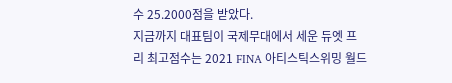수 25.2000점을 받았다.
지금까지 대표팀이 국제무대에서 세운 듀엣 프리 최고점수는 2021 FINA 아티스틱스위밍 월드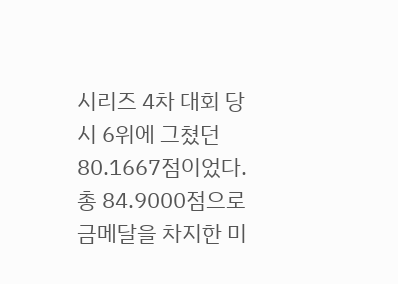시리즈 4차 대회 당시 6위에 그쳤던 80.1667점이었다.
총 84.9000점으로 금메달을 차지한 미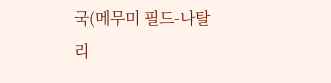국(메무미 필드-나탈리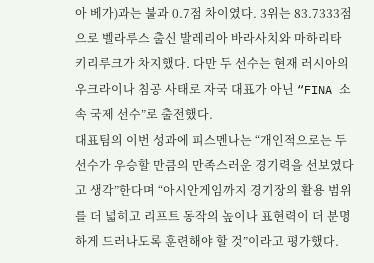아 베가)과는 불과 0.7점 차이였다. 3위는 83.7333점으로 벨라루스 출신 발레리아 바라사치와 마하리타 키리루크가 차지했다. 다만 두 선수는 현재 러시아의 우크라이나 침공 사태로 자국 대표가 아닌 “FINA 소속 국제 선수”로 출전했다.
대표팀의 이번 성과에 피스멘나는 “개인적으로는 두 선수가 우승할 만큼의 만족스러운 경기력을 선보였다고 생각”한다며 “아시안게임까지 경기장의 활용 범위를 더 넓히고 리프트 동작의 높이나 표현력이 더 분명하게 드러나도록 훈련해야 할 것”이라고 평가했다.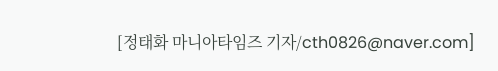[정태화 마니아타임즈 기자/cth0826@naver.com]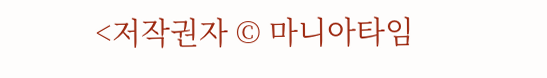<저작권자 © 마니아타임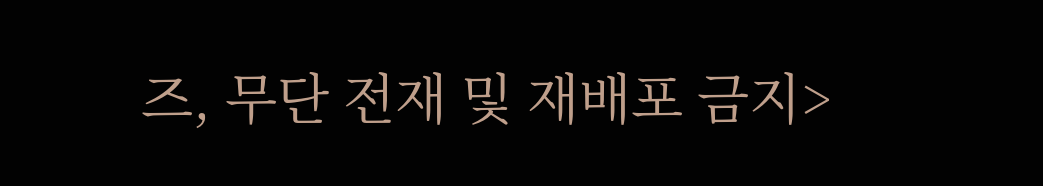즈, 무단 전재 및 재배포 금지>